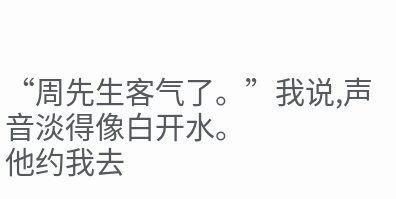“周先生客气了。”我说,声音淡得像白开水。
他约我去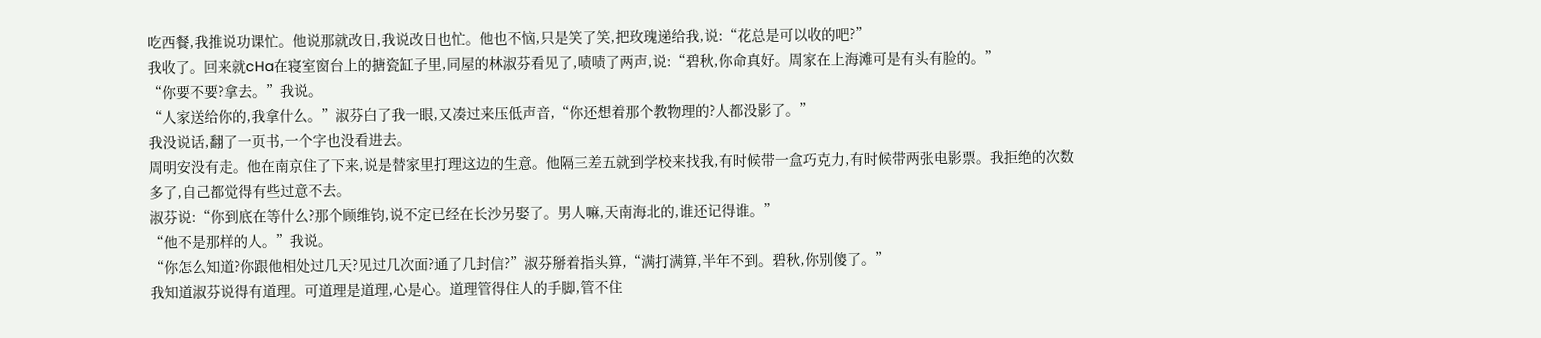吃西餐,我推说功课忙。他说那就改日,我说改日也忙。他也不恼,只是笑了笑,把玫瑰递给我,说:“花总是可以收的吧?”
我收了。回来就cHa在寝室窗台上的搪瓷缸子里,同屋的林淑芬看见了,啧啧了两声,说:“碧秋,你命真好。周家在上海滩可是有头有脸的。”
“你要不要?拿去。”我说。
“人家送给你的,我拿什么。”淑芬白了我一眼,又凑过来压低声音,“你还想着那个教物理的?人都没影了。”
我没说话,翻了一页书,一个字也没看进去。
周明安没有走。他在南京住了下来,说是替家里打理这边的生意。他隔三差五就到学校来找我,有时候带一盒巧克力,有时候带两张电影票。我拒绝的次数多了,自己都觉得有些过意不去。
淑芬说:“你到底在等什么?那个顾维钧,说不定已经在长沙另娶了。男人嘛,天南海北的,谁还记得谁。”
“他不是那样的人。”我说。
“你怎么知道?你跟他相处过几天?见过几次面?通了几封信?”淑芬掰着指头算,“满打满算,半年不到。碧秋,你别傻了。”
我知道淑芬说得有道理。可道理是道理,心是心。道理管得住人的手脚,管不住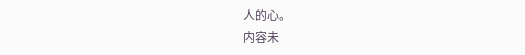人的心。
内容未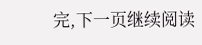完,下一页继续阅读